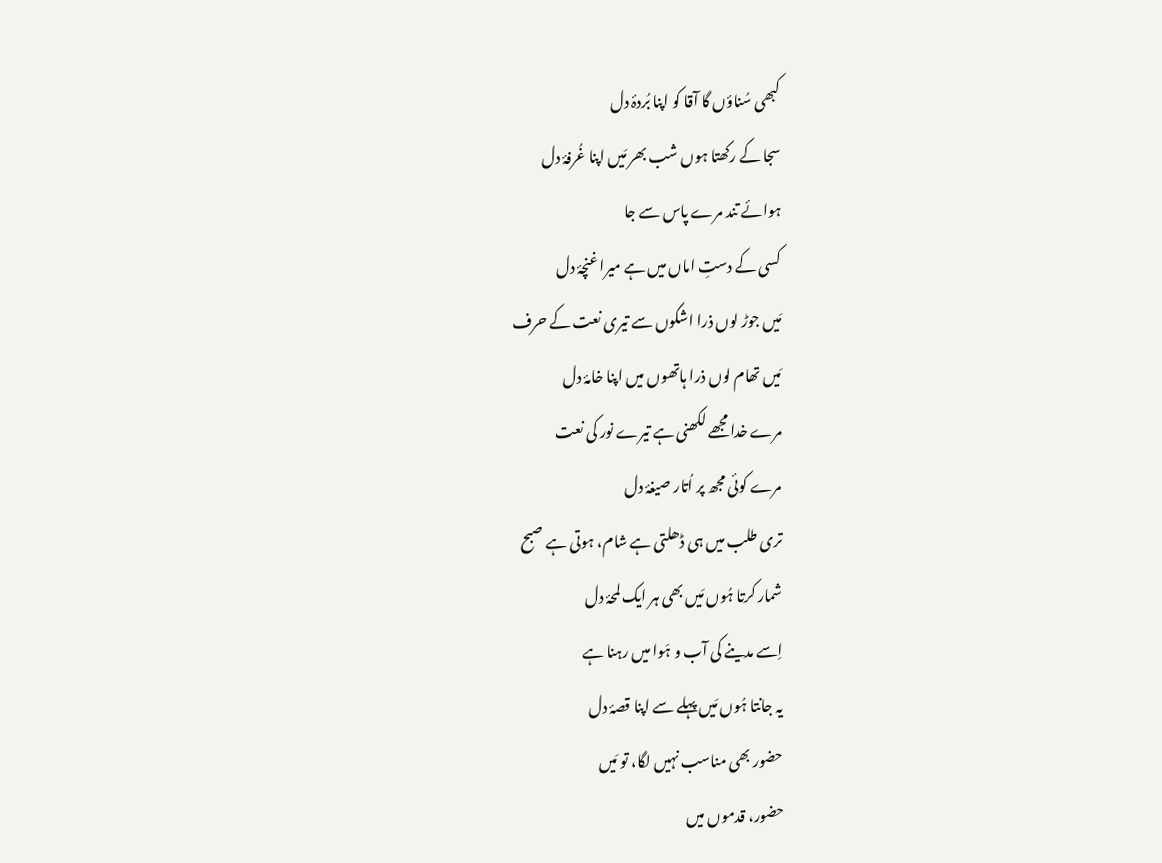کبھی سُناؤں گا آقا کو اپنا بُردۂ دل
سجا کے رکھتا ہوں شب بھر مَیں اپنا غُرفۂ دل
ہوائے تند مرے پاس سے جا
کسی کے دستِ اماں میں ہے میرا غنچۂ دل
مَیں جوڑ لوں ذرا اشکوں سے تیری نعت کے حرف
مَیں تھام لوں ذرا ہاتھوں میں اپنا خامۂ دل
مرے خدا مجھے لکھنی ہے تیرے نور کی نعت
مرے کوئی مجھ پر اُتار صیغۂ دل
تری طلب میں ہی ڈھلتی ہے شام، ہوتی ہے صبح
شمار کرتا ہُوں مَیں بھی ہر ایک لمحۂ دل
اِسے مدینے کی آب و ہَوا میں رہنا ہے
یہ جانتا ہُوں مَیں پہلے سے اپنا قصۂ دل
حضور بھی مناسب نہیں لگا، تو مَیں
حضور، قدموں میں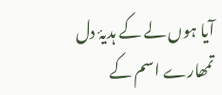آیا ہوں لے کے ہدیۂ دل
تمھارے اسم کے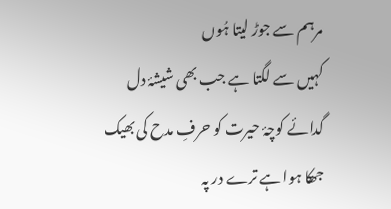مرہم سے جوڑ لیتا ہُوں
کہیں سے لگتا ہے جب بھی شیشۂ دل
گدائے کوچۂ حیرت کو حرفِ مدح کی بھیک
جھکا ہوا ہے ترے در پہ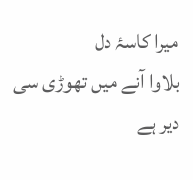میرا کاسۂ دل
بلاوا آنے میں تھوڑی سی دیر ہے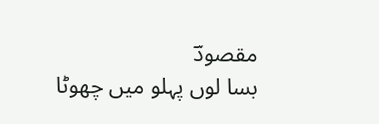مقصودؔ
بسا لوں پہلو میں چھوٹا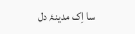سا اِک مدینۂ دل